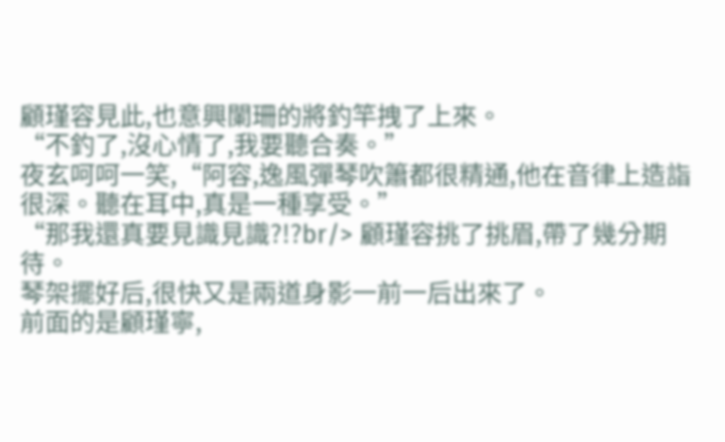顧瑾容見此,也意興闌珊的將釣竿拽了上來。
“不釣了,沒心情了,我要聽合奏。”
夜玄呵呵一笑,“阿容,逸風彈琴吹簫都很精通,他在音律上造詣很深。聽在耳中,真是一種享受。”
“那我還真要見識見識?!?br/> 顧瑾容挑了挑眉,帶了幾分期待。
琴架擺好后,很快又是兩道身影一前一后出來了。
前面的是顧瑾寧,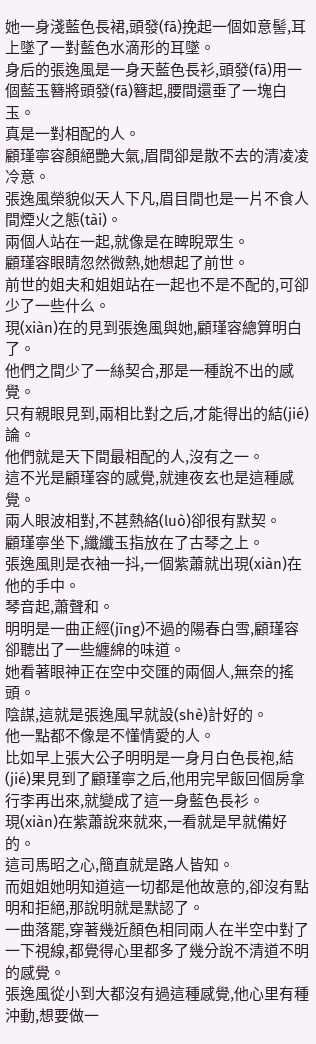她一身淺藍色長裙,頭發(fā)挽起一個如意髻,耳上墜了一對藍色水滴形的耳墜。
身后的張逸風是一身天藍色長衫,頭發(fā)用一個藍玉簪將頭發(fā)簪起,腰間還垂了一塊白玉。
真是一對相配的人。
顧瑾寧容顏絕艷大氣,眉間卻是散不去的清凌凌冷意。
張逸風榮貌似天人下凡,眉目間也是一片不食人間煙火之態(tài)。
兩個人站在一起,就像是在睥睨眾生。
顧瑾容眼睛忽然微熱,她想起了前世。
前世的姐夫和姐姐站在一起也不是不配的,可卻少了一些什么。
現(xiàn)在的見到張逸風與她,顧瑾容總算明白了。
他們之間少了一絲契合,那是一種說不出的感覺。
只有親眼見到,兩相比對之后,才能得出的結(jié)論。
他們就是天下間最相配的人,沒有之一。
這不光是顧瑾容的感覺,就連夜玄也是這種感覺。
兩人眼波相對,不甚熱絡(luò)卻很有默契。
顧瑾寧坐下,纖纖玉指放在了古琴之上。
張逸風則是衣袖一抖,一個紫蕭就出現(xiàn)在他的手中。
琴音起,蕭聲和。
明明是一曲正經(jīng)不過的陽春白雪,顧瑾容卻聽出了一些纏綿的味道。
她看著眼神正在空中交匯的兩個人,無奈的搖頭。
陰謀,這就是張逸風早就設(shè)計好的。
他一點都不像是不懂情愛的人。
比如早上張大公子明明是一身月白色長袍,結(jié)果見到了顧瑾寧之后,他用完早飯回個房拿行李再出來,就變成了這一身藍色長衫。
現(xiàn)在紫蕭說來就來,一看就是早就備好的。
這司馬昭之心,簡直就是路人皆知。
而姐姐她明知道這一切都是他故意的,卻沒有點明和拒絕,那說明就是默認了。
一曲落罷,穿著幾近顏色相同兩人在半空中對了一下視線,都覺得心里都多了幾分說不清道不明的感覺。
張逸風從小到大都沒有過這種感覺,他心里有種沖動,想要做一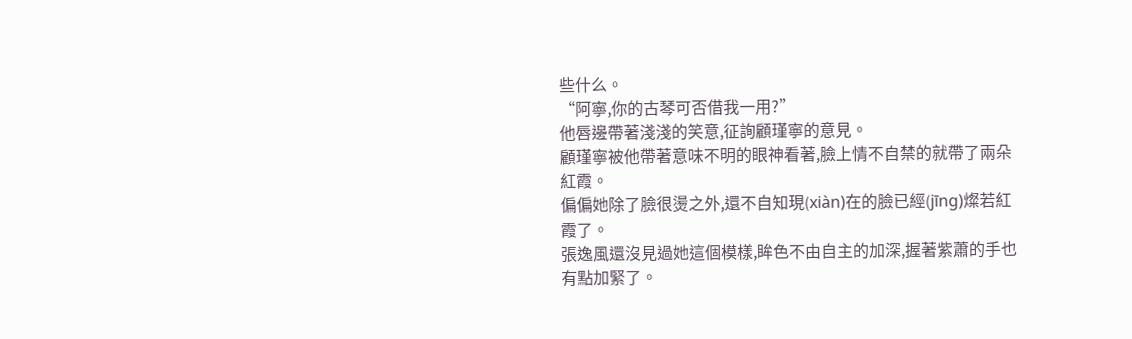些什么。
“阿寧,你的古琴可否借我一用?”
他唇邊帶著淺淺的笑意,征詢顧瑾寧的意見。
顧瑾寧被他帶著意味不明的眼神看著,臉上情不自禁的就帶了兩朵紅霞。
偏偏她除了臉很燙之外,還不自知現(xiàn)在的臉已經(jīng)燦若紅霞了。
張逸風還沒見過她這個模樣,眸色不由自主的加深,握著紫蕭的手也有點加緊了。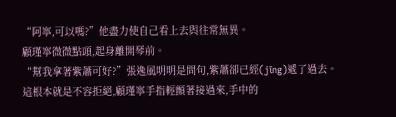“阿寧,可以嗎?”他盡力使自己看上去與往常無異。
顧瑾寧微微點頭,起身離開琴前。
“幫我拿著紫蕭可好?”張逸風明明是問句,紫蕭卻已經(jīng)遞了過去。
這根本就是不容拒絕,顧瑾寧手指輕顫著接過來,手中的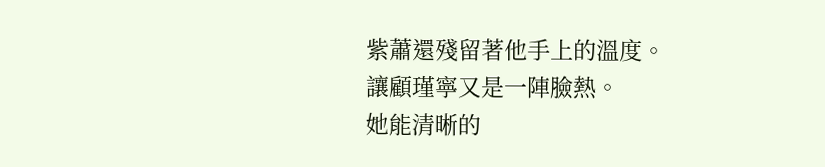紫蕭還殘留著他手上的溫度。
讓顧瑾寧又是一陣臉熱。
她能清晰的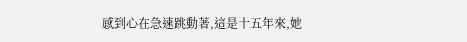感到心在急速跳動著,這是十五年來,她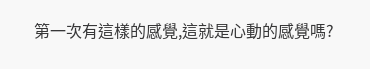第一次有這樣的感覺,這就是心動的感覺嗎?